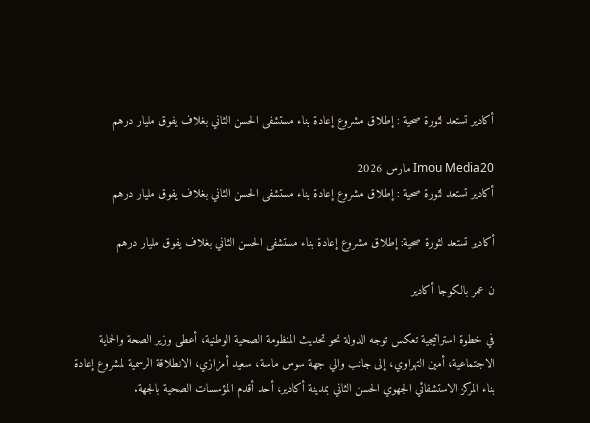أكادير تستعد لثورة صحية : إطلاق مشروع إعادة بناء مستشفى الحسن الثاني بغلاف يفوق مليار درهم

Imou Media20 مارس 2026
أكادير تستعد لثورة صحية : إطلاق مشروع إعادة بناء مستشفى الحسن الثاني بغلاف يفوق مليار درهم

أكادير تستعد لثورة صحية: إطلاق مشروع إعادة بناء مستشفى الحسن الثاني بغلاف يفوق مليار درهم

ن عمر بالكوجا أكادير

في خطوة استراتيجية تعكس توجه الدولة نحو تحديث المنظومة الصحية الوطنية، أعطى وزير الصحة والحماية الاجتماعية، أمين التهراوي، إلى جانب والي جهة سوس ماسة، سعيد أمزازي، الانطلاقة الرسمية لمشروع إعادة بناء المركز الاستشفائي الجهوي الحسن الثاني بمدينة أكادير، أحد أقدم المؤسسات الصحية بالجهة.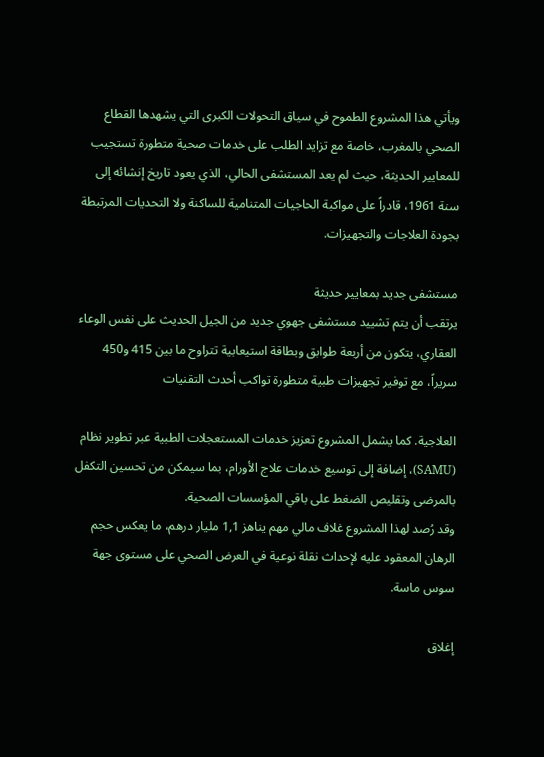ويأتي هذا المشروع الطموح في سياق التحولات الكبرى التي يشهدها القطاع الصحي بالمغرب، خاصة مع تزايد الطلب على خدمات صحية متطورة تستجيب للمعايير الحديثة، حيث لم يعد المستشفى الحالي، الذي يعود تاريخ إنشائه إلى سنة 1961، قادراً على مواكبة الحاجيات المتنامية للساكنة ولا التحديات المرتبطة بجودة العلاجات والتجهيزات.

مستشفى جديد بمعايير حديثة
يرتقب أن يتم تشييد مستشفى جهوي جديد من الجيل الحديث على نفس الوعاء العقاري، يتكون من أربعة طوابق وبطاقة استيعابية تتراوح ما بين 415 و450 سريراً، مع توفير تجهيزات طبية متطورة تواكب أحدث التقنيات

العلاجية. كما يشمل المشروع تعزيز خدمات المستعجلات الطبية عبر تطوير نظام (SAMU)، إضافة إلى توسيع خدمات علاج الأورام، بما سيمكن من تحسين التكفل بالمرضى وتقليص الضغط على باقي المؤسسات الصحية.
وقد رُصد لهذا المشروع غلاف مالي مهم يناهز 1,1 مليار درهم، ما يعكس حجم الرهان المعقود عليه لإحداث نقلة نوعية في العرض الصحي على مستوى جهة سوس ماسة.

إغلاق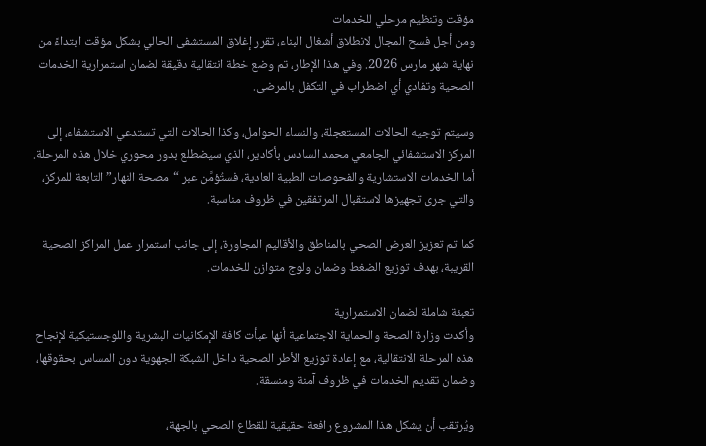مؤقت وتنظيم مرحلي للخدمات
ومن أجل فسح المجال لانطلاق أشغال البناء، تقرر إغلاق المستشفى الحالي بشكل مؤقت ابتداءً من نهاية شهر مارس 2026. وفي هذا الإطار، تم وضع خطة انتقالية دقيقة لضمان استمرارية الخدمات الصحية وتفادي أي اضطراب في التكفل بالمرضى.

وسيتم توجيه الحالات المستعجلة، والنساء الحوامل، وكذا الحالات التي تستدعي الاستشفاء، إلى المركز الاستشفائي الجامعي محمد السادس بأكادير، الذي سيضطلع بدور محوري خلال هذه المرحلة. أما الخدمات الاستشارية والفحوصات الطبية العادية، فستُؤمَّن عبر “مصحة النهار” التابعة للمركز، والتي جرى تجهيزها لاستقبال المرتفقين في ظروف مناسبة.

كما تم تعزيز العرض الصحي بالمناطق والأقاليم المجاورة، إلى جانب استمرار عمل المراكز الصحية القريبة، بهدف توزيع الضغط وضمان ولوج متوازن للخدمات.

تعبئة شاملة لضمان الاستمرارية
وأكدت وزارة الصحة والحماية الاجتماعية أنها عبأت كافة الإمكانيات البشرية واللوجستيكية لإنجاح هذه المرحلة الانتقالية، مع إعادة توزيع الأطر الصحية داخل الشبكة الجهوية دون المساس بحقوقها، وضمان تقديم الخدمات في ظروف آمنة ومنسقة.

ويُرتقب أن يشكل هذا المشروع رافعة حقيقية للقطاع الصحي بالجهة،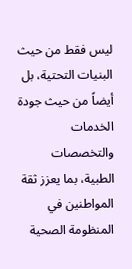ليس فقط من حيث البنيات التحتية، بل أيضاً من حيث جودة الخدمات والتخصصات الطبية، بما يعزز ثقة المواطنين في المنظومة الصحية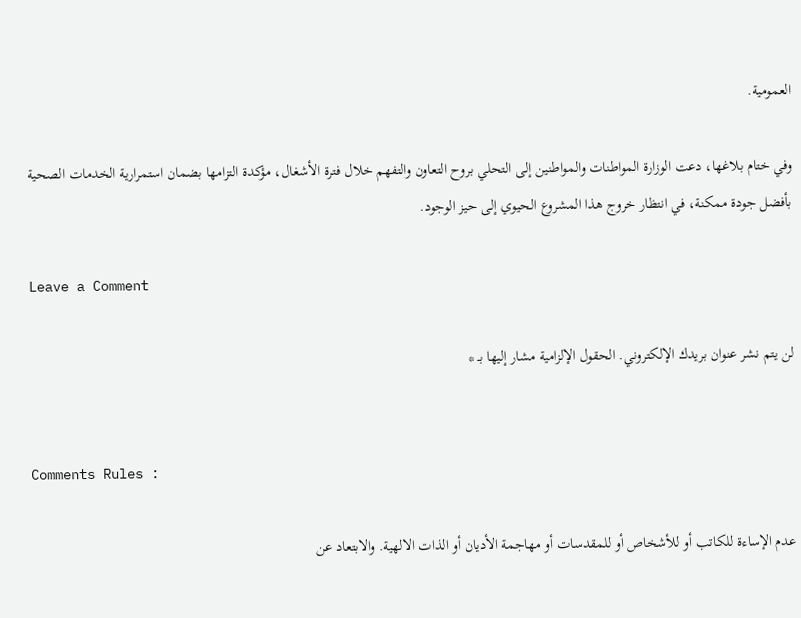العمومية.

وفي ختام بلاغها، دعت الوزارة المواطنات والمواطنين إلى التحلي بروح التعاون والتفهم خلال فترة الأشغال، مؤكدة التزامها بضمان استمرارية الخدمات الصحية بأفضل جودة ممكنة، في انتظار خروج هذا المشروع الحيوي إلى حيز الوجود.

Leave a Comment

لن يتم نشر عنوان بريدك الإلكتروني. الحقول الإلزامية مشار إليها بـ *


Comments Rules :

عدم الإساءة للكاتب أو للأشخاص أو للمقدسات أو مهاجمة الأديان أو الذات الالهية. والابتعاد عن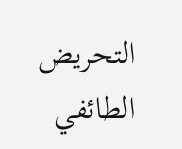التحريض الطائفي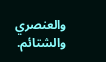والعنصري والشتائم.